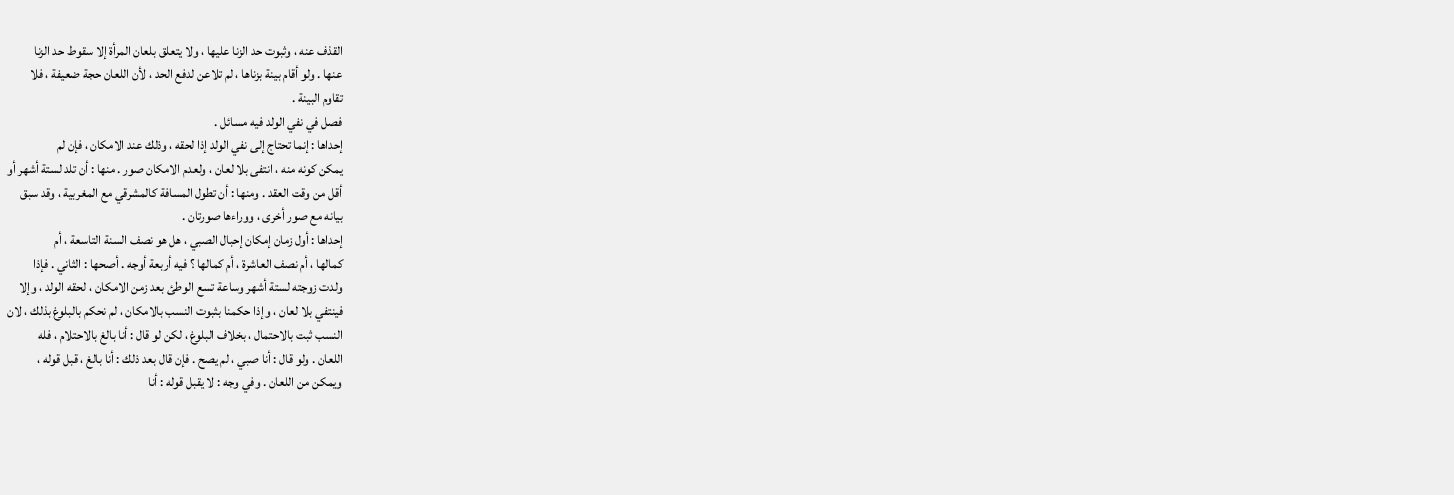القذف عنه ، وثبوت حد الزنا عليها ، ولا يتعلق بلعان المرأة إلا سقوط حد الزنا
عنها . ولو أقام بينة بزناها ، لم تلاعن لدفع الحد ، لأن اللعان حجة ضعيفة ، فلا
تقاوم البينة .
فصل في نفي الولد فيه مسائل .
إحداها : إنما تحتاج إلى نفي الولد إذا لحقه ، وذلك عند الامكان ، فإن لم
يمكن كونه منه ، انتفى بلا لعان ، ولعدم الامكان صور . منها : أن تلد لستة أشهر أو
أقل من وقت العقد . ومنها : أن تطول المسافة كالمشرقي مع المغربية ، وقد سبق
بيانه مع صور أخرى ، ووراءها صورتان .
إحداها : أول زمان إمكان إحبال الصبي ، هل هو نصف السنة التاسعة ، أم
كمالها ، أم نصف العاشرة ، أم كمالها ؟ فيه أربعة أوجه . أصحها : الثاني . فإذا
ولدت زوجته لستة أشهر وساعة تسع الوطئ بعد زمن الامكان ، لحقه الولد ، وإلا
فينتفي بلا لعان ، وإذا حكمنا بثبوت النسب بالامكان ، لم نحكم بالبلوغ بذلك ، لان
النسب ثبت بالاحتمال ، بخلاف البلوغ ، لكن لو قال : أنا بالغ بالاحتلام ، فله
اللعان . ولو قال : أنا صبي ، لم يصح . فإن قال بعد ذلك : أنا بالغ ، قبل قوله ،
ويمكن من اللعان . وفي وجه : لا يقبل قوله : أنا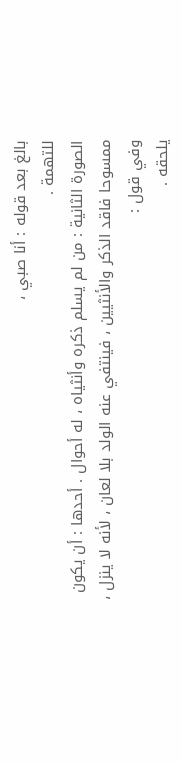بالغ بعد قوله : أنا صبي ،
للتهمة .
الصورة الثانية : من لم يسلم ذكره وأنثياه ، له أحوال . أحدها : أن يكون
ممسوحا فاقد الذكر والأنثيين ، فينتفي عنه الولد بلا لعان ، لأنه لا ينزل ، وفي قول :
يلحقه .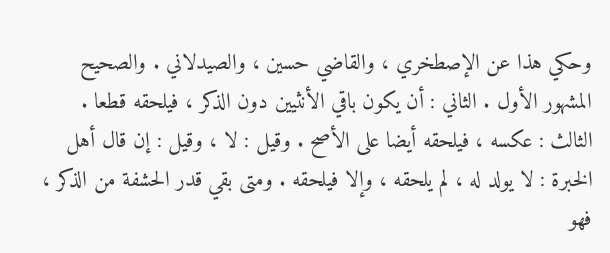وحكي هذا عن الإصطخري ، والقاضي حسين ، والصيدلاني . والصحيح
المشهور الأول . الثاني : أن يكون باقي الأنثيين دون الذكر ، فيلحقه قطعا .
الثالث : عكسه ، فيلحقه أيضا على الأصح . وقيل : لا ، وقيل : إن قال أهل
الخبرة : لا يولد له ، لم يلحقه ، وإلا فيلحقه . ومتى بقي قدر الحشفة من الذكر ،
فهو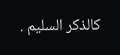كالذكر السليم .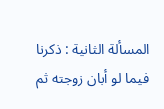المسألة الثانية : ذكرنا فيما لو أبان زوجته ثم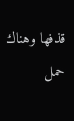قذفها وهناك حمل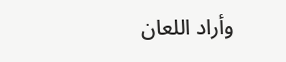وأراد اللعان